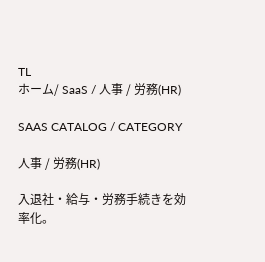TL
ホーム/ SaaS / 人事 / 労務(HR)

SAAS CATALOG / CATEGORY

人事 / 労務(HR)

入退社・給与・労務手続きを効率化。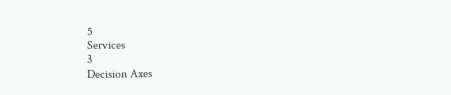5
Services
3
Decision Axes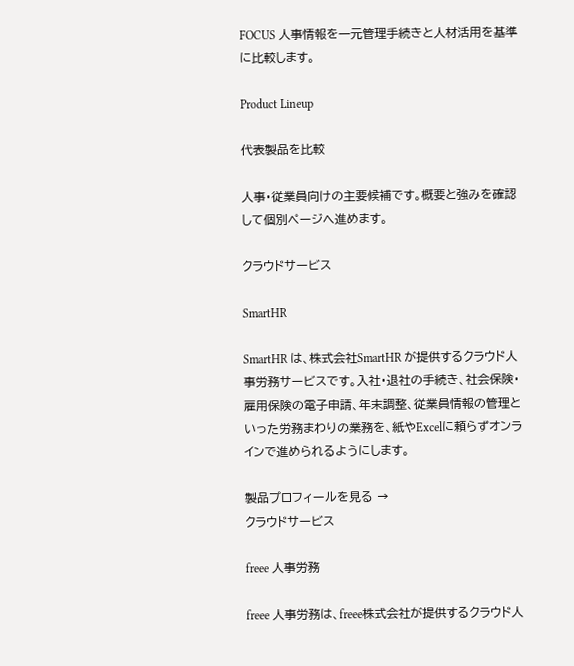FOCUS 人事情報を一元管理手続きと人材活用を基準に比較します。

Product Lineup

代表製品を比較

人事・従業員向けの主要候補です。概要と強みを確認して個別ページへ進めます。

クラウドサービス

SmartHR

SmartHR は、株式会社SmartHR が提供するクラウド人事労務サービスです。入社・退社の手続き、社会保険・雇用保険の電子申請、年末調整、従業員情報の管理といった労務まわりの業務を、紙やExcelに頼らずオンラインで進められるようにします。

製品プロフィールを見る →
クラウドサービス

freee 人事労務

freee 人事労務は、freee株式会社が提供するクラウド人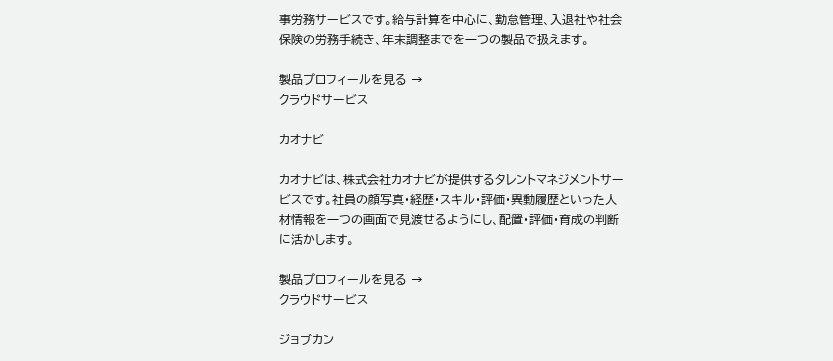事労務サービスです。給与計算を中心に、勤怠管理、入退社や社会保険の労務手続き、年末調整までを一つの製品で扱えます。

製品プロフィールを見る →
クラウドサービス

カオナビ

カオナビは、株式会社カオナビが提供するタレントマネジメントサービスです。社員の顔写真・経歴・スキル・評価・異動履歴といった人材情報を一つの画面で見渡せるようにし、配置・評価・育成の判断に活かします。

製品プロフィールを見る →
クラウドサービス

ジョブカン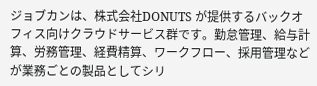ジョブカンは、株式会社DONUTS が提供するバックオフィス向けクラウドサービス群です。勤怠管理、給与計算、労務管理、経費精算、ワークフロー、採用管理などが業務ごとの製品としてシリ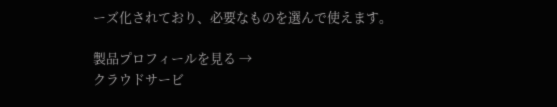ーズ化されており、必要なものを選んで使えます。

製品プロフィールを見る →
クラウドサービ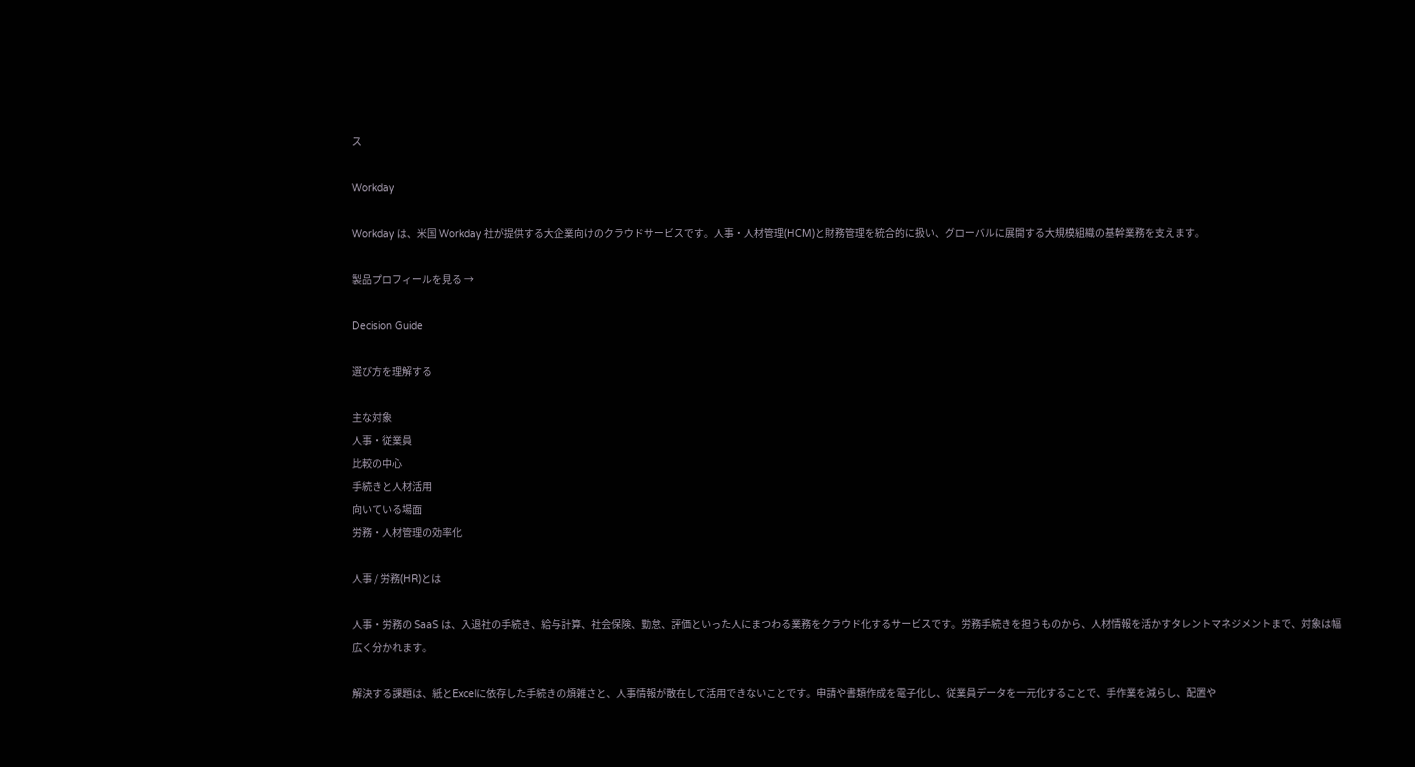ス

Workday

Workday は、米国 Workday 社が提供する大企業向けのクラウドサービスです。人事・人材管理(HCM)と財務管理を統合的に扱い、グローバルに展開する大規模組織の基幹業務を支えます。

製品プロフィールを見る →

Decision Guide

選び方を理解する

主な対象
人事・従業員
比較の中心
手続きと人材活用
向いている場面
労務・人材管理の効率化

人事 / 労務(HR)とは

人事・労務の SaaS は、入退社の手続き、給与計算、社会保険、勤怠、評価といった人にまつわる業務をクラウド化するサービスです。労務手続きを担うものから、人材情報を活かすタレントマネジメントまで、対象は幅広く分かれます。

解決する課題は、紙とExcelに依存した手続きの煩雑さと、人事情報が散在して活用できないことです。申請や書類作成を電子化し、従業員データを一元化することで、手作業を減らし、配置や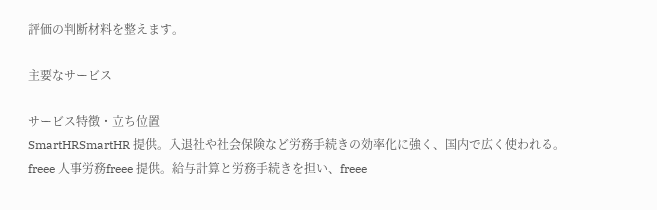評価の判断材料を整えます。

主要なサービス

サービス特徴・立ち位置
SmartHRSmartHR 提供。入退社や社会保険など労務手続きの効率化に強く、国内で広く使われる。
freee 人事労務freee 提供。給与計算と労務手続きを担い、freee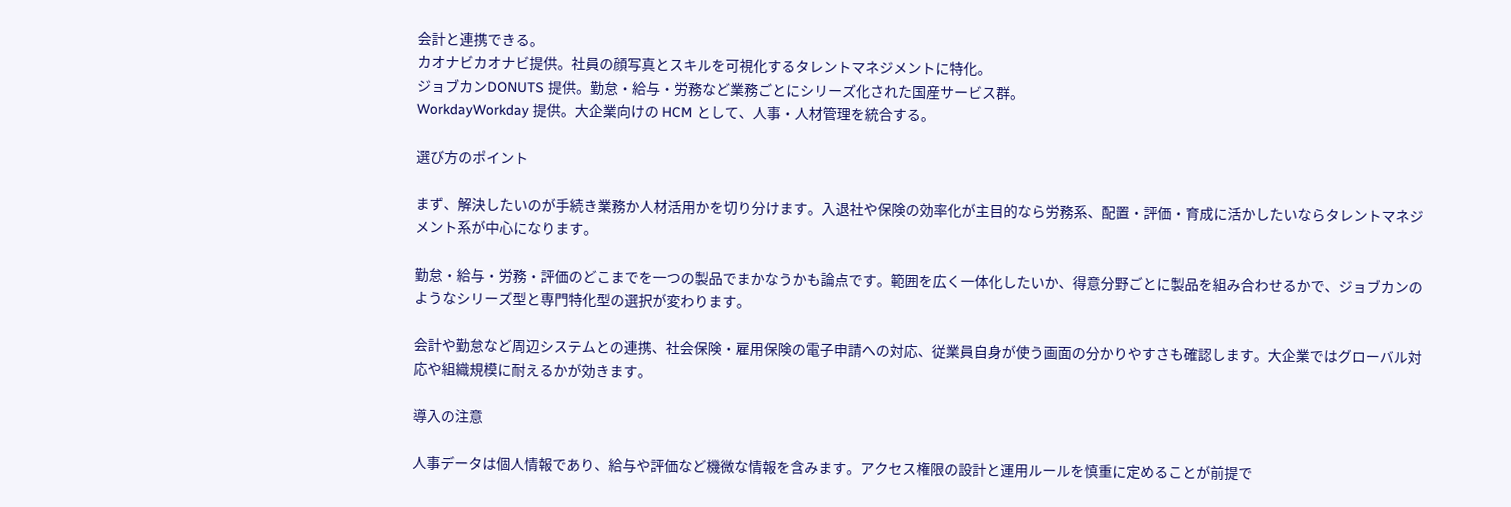会計と連携できる。
カオナビカオナビ提供。社員の顔写真とスキルを可視化するタレントマネジメントに特化。
ジョブカンDONUTS 提供。勤怠・給与・労務など業務ごとにシリーズ化された国産サービス群。
WorkdayWorkday 提供。大企業向けの HCM として、人事・人材管理を統合する。

選び方のポイント

まず、解決したいのが手続き業務か人材活用かを切り分けます。入退社や保険の効率化が主目的なら労務系、配置・評価・育成に活かしたいならタレントマネジメント系が中心になります。

勤怠・給与・労務・評価のどこまでを一つの製品でまかなうかも論点です。範囲を広く一体化したいか、得意分野ごとに製品を組み合わせるかで、ジョブカンのようなシリーズ型と専門特化型の選択が変わります。

会計や勤怠など周辺システムとの連携、社会保険・雇用保険の電子申請への対応、従業員自身が使う画面の分かりやすさも確認します。大企業ではグローバル対応や組織規模に耐えるかが効きます。

導入の注意

人事データは個人情報であり、給与や評価など機微な情報を含みます。アクセス権限の設計と運用ルールを慎重に定めることが前提で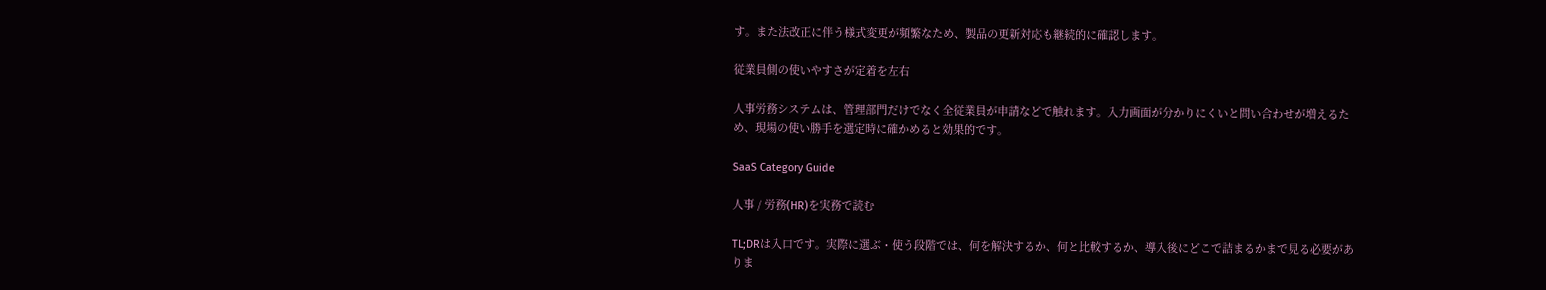す。また法改正に伴う様式変更が頻繁なため、製品の更新対応も継続的に確認します。

従業員側の使いやすさが定着を左右

人事労務システムは、管理部門だけでなく全従業員が申請などで触れます。入力画面が分かりにくいと問い合わせが増えるため、現場の使い勝手を選定時に確かめると効果的です。

SaaS Category Guide

人事 / 労務(HR)を実務で読む

TL;DRは入口です。実際に選ぶ・使う段階では、何を解決するか、何と比較するか、導入後にどこで詰まるかまで見る必要がありま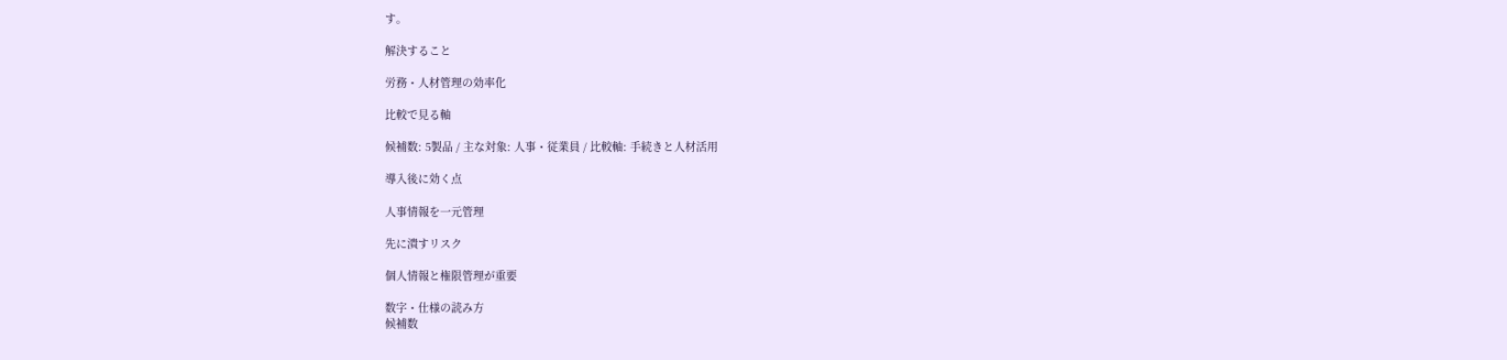す。

解決すること

労務・人材管理の効率化

比較で見る軸

候補数: 5製品 / 主な対象: 人事・従業員 / 比較軸: 手続きと人材活用

導入後に効く点

人事情報を一元管理

先に潰すリスク

個人情報と権限管理が重要

数字・仕様の読み方
候補数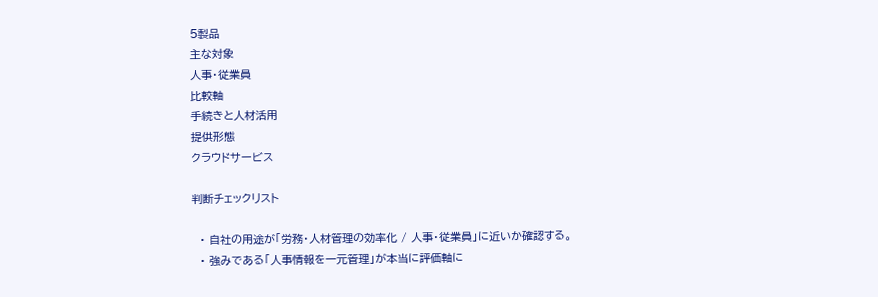5製品
主な対象
人事・従業員
比較軸
手続きと人材活用
提供形態
クラウドサービス

判断チェックリスト

  • 自社の用途が「労務・人材管理の効率化 / 人事・従業員」に近いか確認する。
  • 強みである「人事情報を一元管理」が本当に評価軸に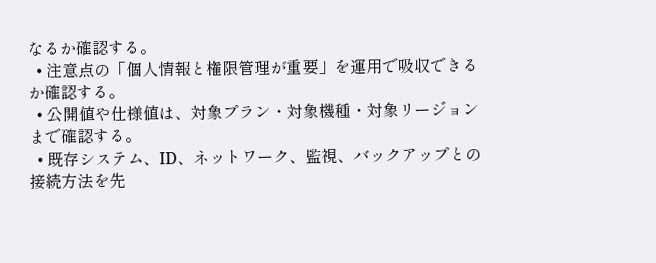なるか確認する。
  • 注意点の「個人情報と権限管理が重要」を運用で吸収できるか確認する。
  • 公開値や仕様値は、対象プラン・対象機種・対象リージョンまで確認する。
  • 既存システム、ID、ネットワーク、監視、バックアップとの接続方法を先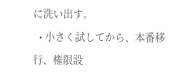に洗い出す。
  • 小さく試してから、本番移行、権限設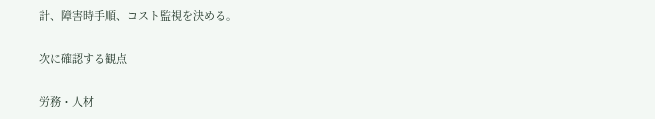計、障害時手順、コスト監視を決める。

次に確認する観点

労務・人材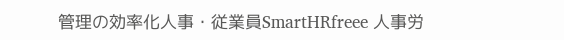管理の効率化人事・従業員SmartHRfreee 人事労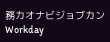務カオナビジョブカンWorkday